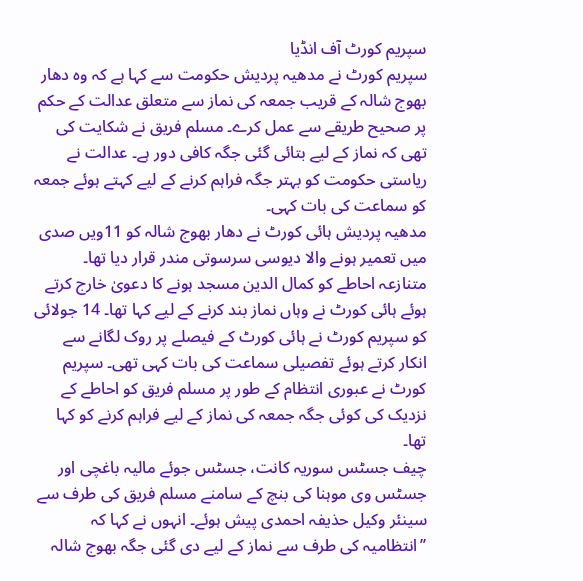سپریم کورٹ آف انڈیا
سپریم کورٹ نے مدھیہ پردیش حکومت سے کہا ہے کہ وہ دھار بھوج شالہ کے قریب جمعہ کی نماز سے متعلق عدالت کے حکم پر صحیح طریقے سے عمل کرے۔ مسلم فریق نے شکایت کی تھی کہ نماز کے لیے بتائی گئی جگہ کافی دور ہے۔ عدالت نے ریاستی حکومت کو بہتر جگہ فراہم کرنے کے لیے کہتے ہوئے جمعہ کو سماعت کی بات کہی۔
مدھیہ پردیش ہائی کورٹ نے دھار بھوج شالہ کو 11ویں صدی میں تعمیر ہونے والا دیوسی سرسوتی مندر قرار دیا تھا۔ متنازعہ احاطے کو کمال الدین مسجد ہونے کا دعویٰ خارج کرتے ہوئے ہائی کورٹ نے وہاں نماز بند کرنے کے لیے کہا تھا۔ 14 جولائی کو سپریم کورٹ نے ہائی کورٹ کے فیصلے پر روک لگانے سے انکار کرتے ہوئے تفصیلی سماعت کی بات کہی تھی۔ سپریم کورٹ نے عبوری انتظام کے طور پر مسلم فریق کو احاطے کے نزدیک کی کوئی جگہ جمعہ کی نماز کے لیے فراہم کرنے کو کہا تھا۔
چیف جسٹس سوریہ کانت، جسٹس جوئے مالیہ باغچی اور جسٹس وی موہنا کی بنچ کے سامنے مسلم فریق کی طرف سے سینئر وکیل حذیفہ احمدی پیش ہوئے۔ انہوں نے کہا کہ ’’انتظامیہ کی طرف سے نماز کے لیے دی گئی جگہ بھوج شالہ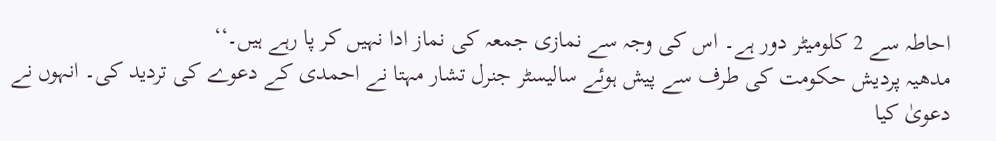احاطہ سے 2 کلومیٹر دور ہے۔ اس کی وجہ سے نمازی جمعہ کی نماز ادا نہیں کر پا رہے ہیں۔‘‘
مدھیہ پردیش حکومت کی طرف سے پیش ہوئے سالیسٹر جنرل تشار مہتا نے احمدی کے دعوے کی تردید کی۔ انہوں نے دعویٰ کیا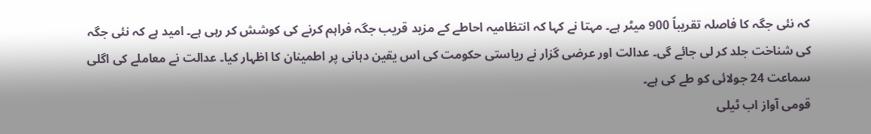کہ نئی جگہ کا فاصلہ تقریباً 900 میٹر ہے۔ مہتا نے کہا کہ انتظامیہ احاطے کے مزید قریب جگہ فراہم کرنے کی کوشش کر رہی ہے۔ امید ہے کہ نئی جگہ کی شناخت جلد کر لی جائے گی۔ عدالت اور عرضی گزار نے ریاستی حکومت کی اس یقین دہانی پر اطمینان کا اظہار کیا۔ عدالت نے معاملے کی اگلی سماعت 24 جولائی کو طے کی ہے۔
قومی آواز اب ٹیلی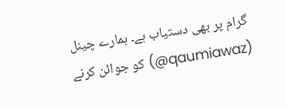گرام پر بھی دستیاب ہے۔ ہمارے چینل (qaumiawaz@) کو جوائن کرنے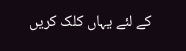کے لئے یہاں کلک کریں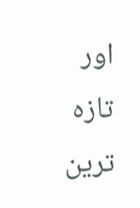اور تازہ ترین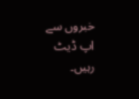خبروں سے اپ ڈیٹ رہیں۔